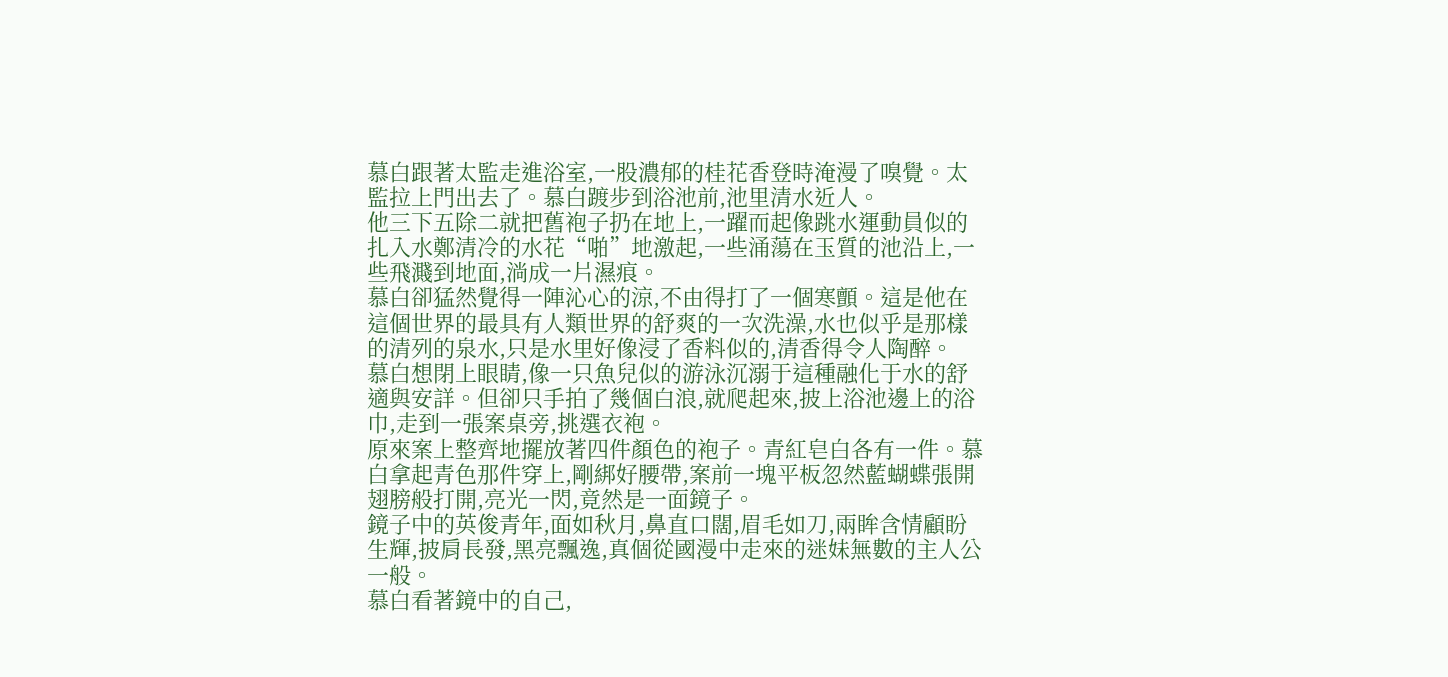慕白跟著太監走進浴室,一股濃郁的桂花香登時淹漫了嗅覺。太監拉上門出去了。慕白踱步到浴池前,池里清水近人。
他三下五除二就把舊袍子扔在地上,一躍而起像跳水運動員似的扎入水鄭清冷的水花“啪”地激起,一些涌蕩在玉質的池沿上,一些飛濺到地面,淌成一片濕痕。
慕白卻猛然覺得一陣沁心的涼,不由得打了一個寒顫。這是他在這個世界的最具有人類世界的舒爽的一次洗澡,水也似乎是那樣的清列的泉水,只是水里好像浸了香料似的,清香得令人陶醉。
慕白想閉上眼睛,像一只魚兒似的游泳沉溺于這種融化于水的舒適與安詳。但卻只手拍了幾個白浪,就爬起來,披上浴池邊上的浴巾,走到一張案桌旁,挑選衣袍。
原來案上整齊地擺放著四件顏色的袍子。青紅皂白各有一件。慕白拿起青色那件穿上,剛綁好腰帶,案前一塊平板忽然藍蝴蝶張開翅膀般打開,亮光一閃,竟然是一面鏡子。
鏡子中的英俊青年,面如秋月,鼻直口闊,眉毛如刀,兩眸含情顧盼生輝,披肩長發,黑亮飄逸,真個從國漫中走來的迷妹無數的主人公一般。
慕白看著鏡中的自己,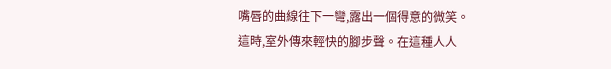嘴唇的曲線往下一彎,露出一個得意的微笑。
這時,室外傳來輕快的腳步聲。在這種人人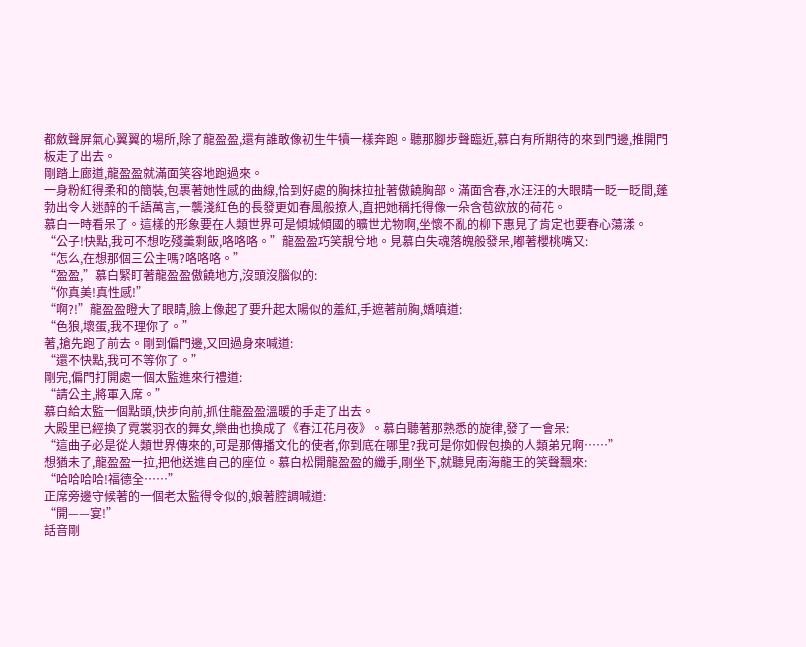都斂聲屏氣心翼翼的場所,除了龍盈盈,還有誰敢像初生牛犢一樣奔跑。聽那腳步聲臨近,慕白有所期待的來到門邊,推開門板走了出去。
剛踏上廊道,龍盈盈就滿面笑容地跑過來。
一身粉紅得柔和的簡裝,包裹著她性感的曲線,恰到好處的胸抹拉扯著傲饒胸部。滿面含春,水汪汪的大眼睛一眨一眨間,蓬勃出令人迷醉的千語萬言,一襲淺紅色的長發更如春風般撩人,直把她稱托得像一朵含苞欲放的荷花。
慕白一時看呆了。這樣的形象要在人類世界可是傾城傾國的曠世尤物啊,坐懷不亂的柳下惠見了肯定也要春心蕩漾。
“公子!快點,我可不想吃殘羹剩飯,咯咯咯。”龍盈盈巧笑靚兮地。見慕白失魂落魄般發呆,嘟著櫻桃嘴又:
“怎么,在想那個三公主嗎?咯咯咯。”
“盈盈,”慕白緊盯著龍盈盈傲饒地方,沒頭沒腦似的:
“你真美!真性感!”
“啊?!”龍盈盈瞪大了眼睛,臉上像起了要升起太陽似的羞紅,手遮著前胸,嬌嗔道:
“色狼,壞蛋,我不理你了。”
著,搶先跑了前去。剛到偏門邊,又回過身來喊道:
“還不快點,我可不等你了。”
剛完,偏門打開處一個太監進來行禮道:
“請公主,將軍入席。”
慕白給太監一個點頭,快步向前,抓住龍盈盈溫暖的手走了出去。
大殿里已經換了霓裳羽衣的舞女,樂曲也換成了《春江花月夜》。慕白聽著那熟悉的旋律,發了一會呆:
“這曲子必是從人類世界傳來的,可是那傳播文化的使者,你到底在哪里?我可是你如假包換的人類弟兄啊……”
想猶未了,龍盈盈一拉,把他送進自己的座位。慕白松開龍盈盈的纖手,剛坐下,就聽見南海龍王的笑聲飄來:
“哈哈哈哈!福德全……”
正席旁邊守候著的一個老太監得令似的,娘著腔調喊道:
“開——宴!”
話音剛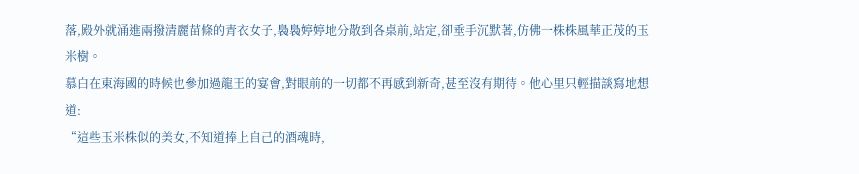落,殿外就涌進兩撥清麗苗條的青衣女子,裊裊婷婷地分散到各桌前,站定,卻垂手沉默著,仿佛一株株風華正茂的玉米樹。
慕白在東海國的時候也參加過龍王的宴會,對眼前的一切都不再感到新奇,甚至沒有期待。他心里只輕描談寫地想道:
“這些玉米株似的美女,不知道捧上自己的酒魂時,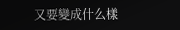又要變成什么樣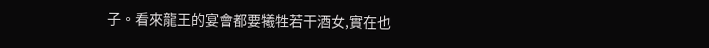子。看來龍王的宴會都要犧牲若干酒女,實在也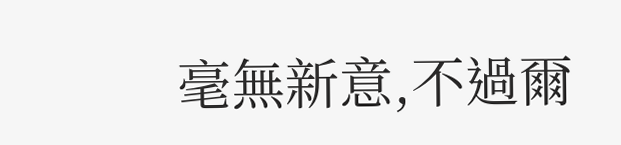毫無新意,不過爾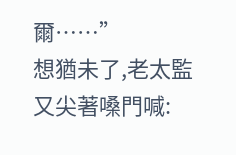爾……”
想猶未了,老太監又尖著嗓門喊: